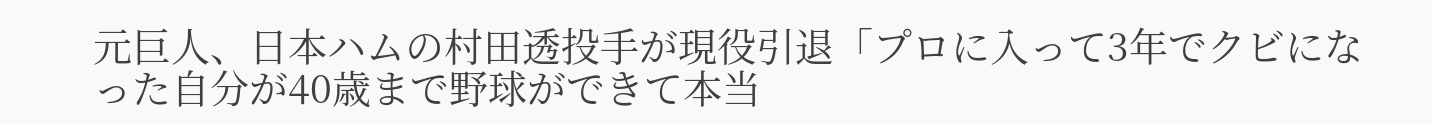元巨人、日本ハムの村田透投手が現役引退「プロに入って3年でクビになった自分が40歳まで野球ができて本当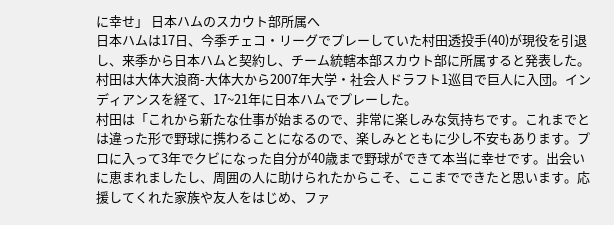に幸せ」 日本ハムのスカウト部所属へ
日本ハムは17日、今季チェコ・リーグでプレーしていた村田透投手(40)が現役を引退し、来季から日本ハムと契約し、チーム統轄本部スカウト部に所属すると発表した。
村田は大体大浪商-大体大から2007年大学・社会人ドラフト1巡目で巨人に入団。インディアンスを経て、17~21年に日本ハムでプレーした。
村田は「これから新たな仕事が始まるので、非常に楽しみな気持ちです。これまでとは違った形で野球に携わることになるので、楽しみとともに少し不安もあります。プロに入って3年でクビになった自分が40歳まで野球ができて本当に幸せです。出会いに恵まれましたし、周囲の人に助けられたからこそ、ここまでできたと思います。応援してくれた家族や友人をはじめ、ファ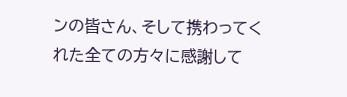ンの皆さん、そして携わってくれた全ての方々に感謝して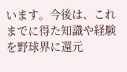います。今後は、これまでに得た知識や経験を野球界に還元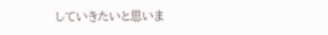していきたいと思いま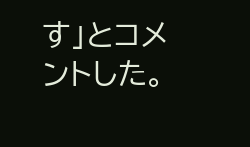す」とコメントした。